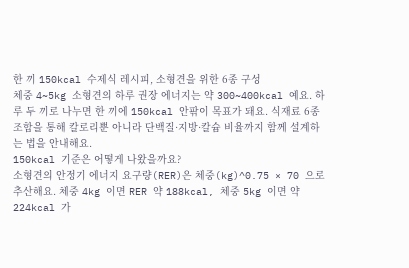한 끼 150kcal 수제식 레시피, 소형견을 위한 6종 구성
체중 4~5kg 소형견의 하루 권장 에너지는 약 300~400kcal 예요. 하루 두 끼로 나누면 한 끼에 150kcal 안팎이 목표가 돼요. 식재료 6종 조합을 통해 칼로리뿐 아니라 단백질·지방·칼슘 비율까지 함께 설계하는 법을 안내해요.
150kcal 기준은 어떻게 나왔을까요?
소형견의 안정기 에너지 요구량(RER)은 체중(kg)^0.75 × 70 으로 추산해요. 체중 4kg 이면 RER 약 188kcal, 체중 5kg 이면 약 224kcal 가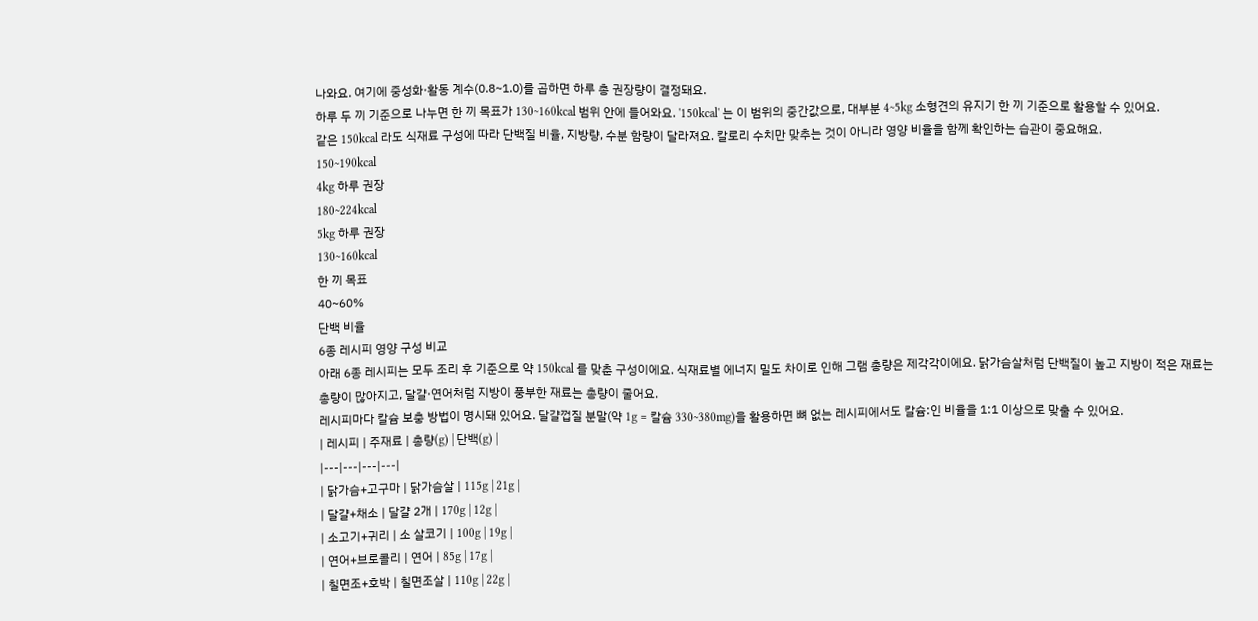나와요. 여기에 중성화·활동 계수(0.8~1.0)를 곱하면 하루 총 권장량이 결정돼요.
하루 두 끼 기준으로 나누면 한 끼 목표가 130~160kcal 범위 안에 들어와요. '150kcal' 는 이 범위의 중간값으로, 대부분 4~5kg 소형견의 유지기 한 끼 기준으로 활용할 수 있어요.
같은 150kcal 라도 식재료 구성에 따라 단백질 비율, 지방량, 수분 함량이 달라져요. 칼로리 수치만 맞추는 것이 아니라 영양 비율을 함께 확인하는 습관이 중요해요.
150~190kcal
4kg 하루 권장
180~224kcal
5kg 하루 권장
130~160kcal
한 끼 목표
40~60%
단백 비율
6종 레시피 영양 구성 비교
아래 6종 레시피는 모두 조리 후 기준으로 약 150kcal 를 맞춘 구성이에요. 식재료별 에너지 밀도 차이로 인해 그램 총량은 제각각이에요. 닭가슴살처럼 단백질이 높고 지방이 적은 재료는 총량이 많아지고, 달걀·연어처럼 지방이 풍부한 재료는 총량이 줄어요.
레시피마다 칼슘 보충 방법이 명시돼 있어요. 달걀껍질 분말(약 1g = 칼슘 330~380mg)을 활용하면 뼈 없는 레시피에서도 칼슘:인 비율을 1:1 이상으로 맞출 수 있어요.
| 레시피 | 주재료 | 총량(g) | 단백(g) |
|---|---|---|---|
| 닭가슴+고구마 | 닭가슴살 | 115g | 21g |
| 달걀+채소 | 달걀 2개 | 170g | 12g |
| 소고기+귀리 | 소 살코기 | 100g | 19g |
| 연어+브로콜리 | 연어 | 85g | 17g |
| 칠면조+호박 | 칠면조살 | 110g | 22g |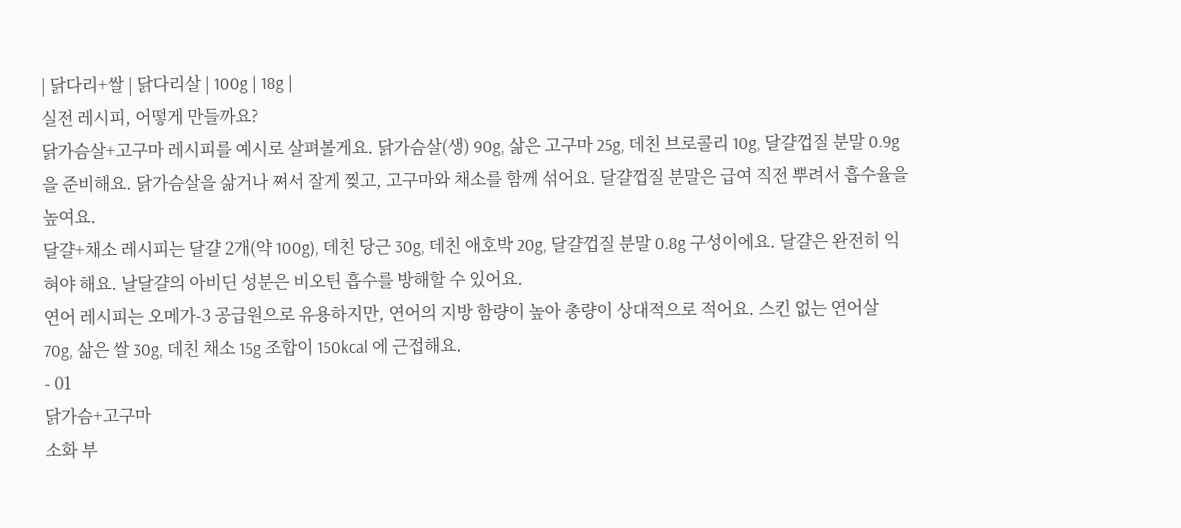| 닭다리+쌀 | 닭다리살 | 100g | 18g |
실전 레시피, 어떻게 만들까요?
닭가슴살+고구마 레시피를 예시로 살펴볼게요. 닭가슴살(생) 90g, 삶은 고구마 25g, 데친 브로콜리 10g, 달걀껍질 분말 0.9g 을 준비해요. 닭가슴살을 삶거나 쪄서 잘게 찢고, 고구마와 채소를 함께 섞어요. 달걀껍질 분말은 급여 직전 뿌려서 흡수율을 높여요.
달걀+채소 레시피는 달걀 2개(약 100g), 데친 당근 30g, 데친 애호박 20g, 달걀껍질 분말 0.8g 구성이에요. 달걀은 완전히 익혀야 해요. 날달걀의 아비딘 성분은 비오틴 흡수를 방해할 수 있어요.
연어 레시피는 오메가-3 공급원으로 유용하지만, 연어의 지방 함량이 높아 총량이 상대적으로 적어요. 스킨 없는 연어살 70g, 삶은 쌀 30g, 데친 채소 15g 조합이 150kcal 에 근접해요.
- 01
닭가슴+고구마
소화 부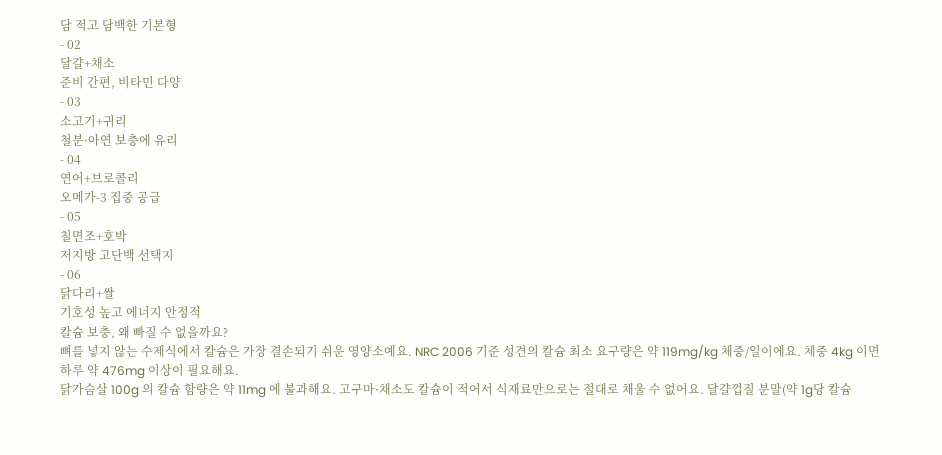담 적고 담백한 기본형
- 02
달걀+채소
준비 간편, 비타민 다양
- 03
소고기+귀리
철분·아연 보충에 유리
- 04
연어+브로콜리
오메가-3 집중 공급
- 05
칠면조+호박
저지방 고단백 선택지
- 06
닭다리+쌀
기호성 높고 에너지 안정적
칼슘 보충, 왜 빠질 수 없을까요?
뼈를 넣지 않는 수제식에서 칼슘은 가장 결손되기 쉬운 영양소예요. NRC 2006 기준 성견의 칼슘 최소 요구량은 약 119mg/kg 체중/일이에요. 체중 4kg 이면 하루 약 476mg 이상이 필요해요.
닭가슴살 100g 의 칼슘 함량은 약 11mg 에 불과해요. 고구마·채소도 칼슘이 적어서 식재료만으로는 절대로 채울 수 없어요. 달걀껍질 분말(약 1g당 칼슘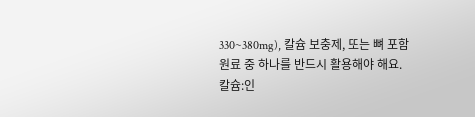330~380mg), 칼슘 보충제, 또는 뼈 포함 원료 중 하나를 반드시 활용해야 해요.
칼슘:인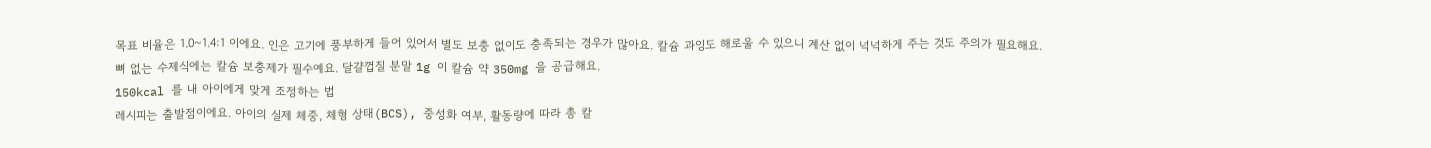목표 비율은 1.0~1.4:1 이에요. 인은 고기에 풍부하게 들어 있어서 별도 보충 없이도 충족되는 경우가 많아요. 칼슘 과잉도 해로울 수 있으니 계산 없이 넉넉하게 주는 것도 주의가 필요해요.
뼈 없는 수제식에는 칼슘 보충제가 필수예요. 달걀껍질 분말 1g 이 칼슘 약 350mg 을 공급해요.
150kcal 를 내 아이에게 맞게 조정하는 법
레시피는 출발점이에요. 아이의 실제 체중, 체형 상태(BCS), 중성화 여부, 활동량에 따라 총 칼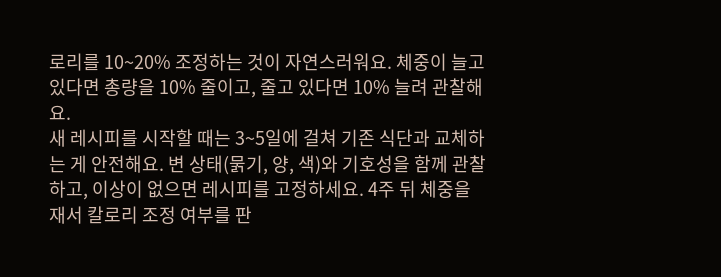로리를 10~20% 조정하는 것이 자연스러워요. 체중이 늘고 있다면 총량을 10% 줄이고, 줄고 있다면 10% 늘려 관찰해요.
새 레시피를 시작할 때는 3~5일에 걸쳐 기존 식단과 교체하는 게 안전해요. 변 상태(묽기, 양, 색)와 기호성을 함께 관찰하고, 이상이 없으면 레시피를 고정하세요. 4주 뒤 체중을 재서 칼로리 조정 여부를 판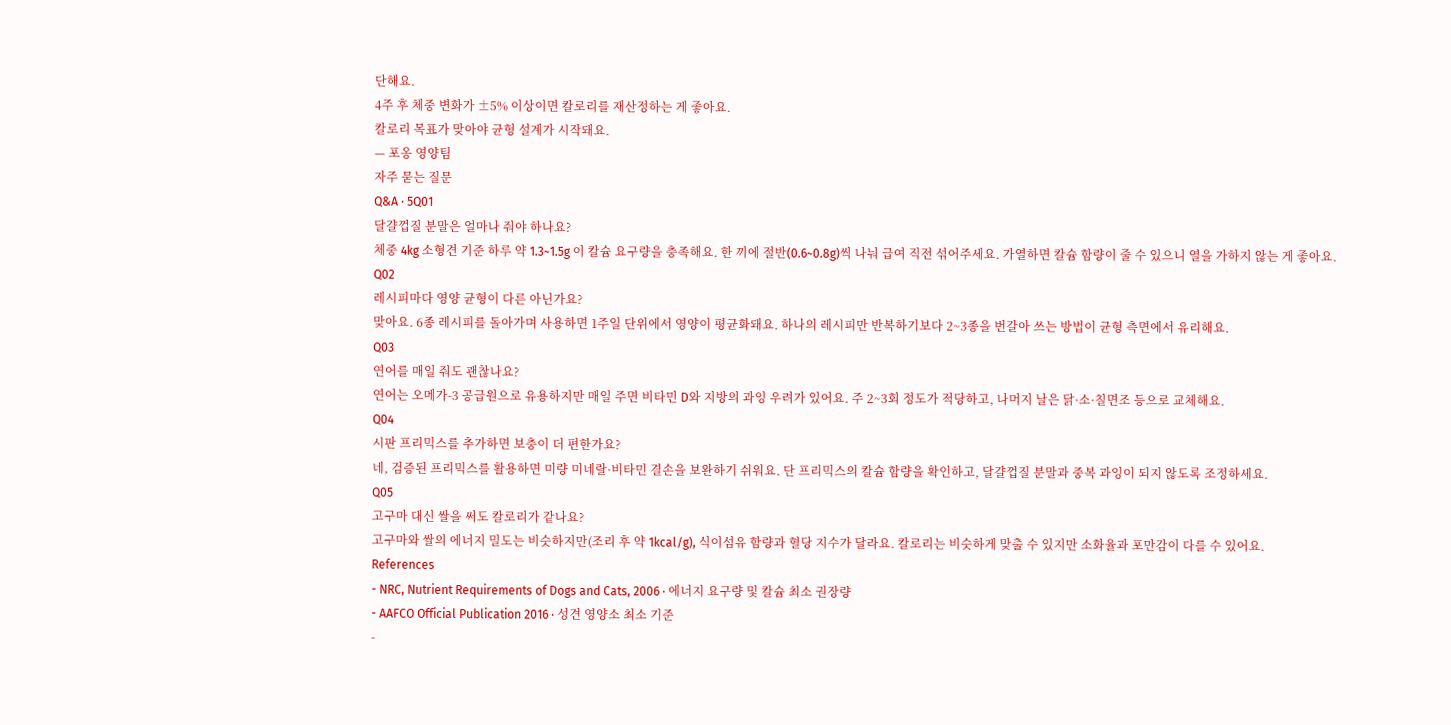단해요.
4주 후 체중 변화가 ±5% 이상이면 칼로리를 재산정하는 게 좋아요.
칼로리 목표가 맞아야 균형 설계가 시작돼요.
— 포옹 영양팀
자주 묻는 질문
Q&A · 5Q01
달걀껍질 분말은 얼마나 줘야 하나요?
체중 4kg 소형견 기준 하루 약 1.3~1.5g 이 칼슘 요구량을 충족해요. 한 끼에 절반(0.6~0.8g)씩 나눠 급여 직전 섞어주세요. 가열하면 칼슘 함량이 줄 수 있으니 열을 가하지 않는 게 좋아요.
Q02
레시피마다 영양 균형이 다른 아닌가요?
맞아요. 6종 레시피를 돌아가며 사용하면 1주일 단위에서 영양이 평균화돼요. 하나의 레시피만 반복하기보다 2~3종을 번갈아 쓰는 방법이 균형 측면에서 유리해요.
Q03
연어를 매일 줘도 괜찮나요?
연어는 오메가-3 공급원으로 유용하지만 매일 주면 비타민 D와 지방의 과잉 우려가 있어요. 주 2~3회 정도가 적당하고, 나머지 날은 닭·소·칠면조 등으로 교체해요.
Q04
시판 프리믹스를 추가하면 보충이 더 편한가요?
네, 검증된 프리믹스를 활용하면 미량 미네랄·비타민 결손을 보완하기 쉬워요. 단 프리믹스의 칼슘 함량을 확인하고, 달걀껍질 분말과 중복 과잉이 되지 않도록 조정하세요.
Q05
고구마 대신 쌀을 써도 칼로리가 같나요?
고구마와 쌀의 에너지 밀도는 비슷하지만(조리 후 약 1kcal/g), 식이섬유 함량과 혈당 지수가 달라요. 칼로리는 비슷하게 맞출 수 있지만 소화율과 포만감이 다를 수 있어요.
References
- NRC, Nutrient Requirements of Dogs and Cats, 2006 · 에너지 요구량 및 칼슘 최소 권장량
- AAFCO Official Publication 2016 · 성견 영양소 최소 기준
-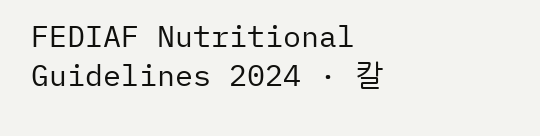FEDIAF Nutritional Guidelines 2024 · 칼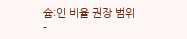슘:인 비율 권장 범위
-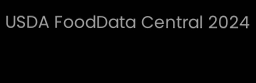USDA FoodData Central 2024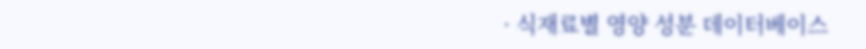· 식재료별 영양 성분 데이터베이스